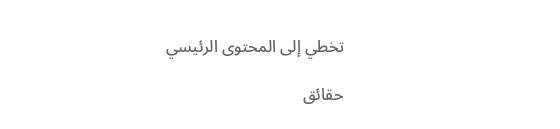تخطي إلى المحتوى الرئيسي

حقائق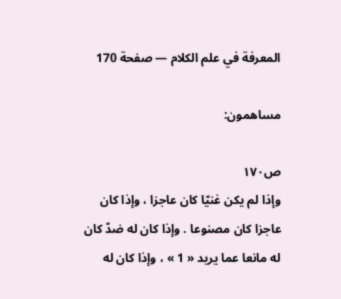المعرفة في علم الكلام — صفحة 170

مساهمون:

ص١٧٠
وإذا لم يكن غنيّا كان عاجزا ، وإذا كان عاجزا كان مصنوعا . وإذا كان له ضدّ كان له مانعا عما يريد « 1 » ، وإذا كان له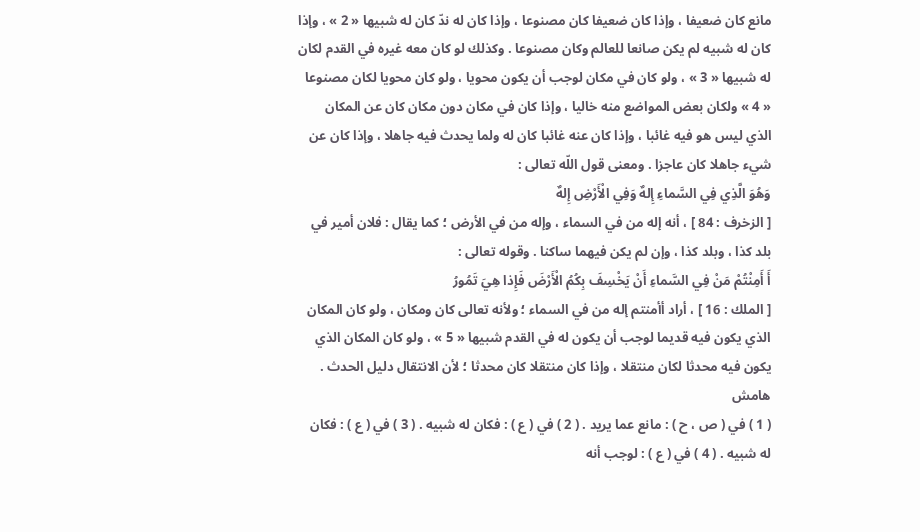مانع كان ضعيفا ، وإذا كان ضعيفا كان مصنوعا ، وإذا كان له ندّ كان له شبيها « 2 » ، وإذا كان له شبيه لم يكن صانعا للعالم وكان مصنوعا . وكذلك لو كان معه غيره في القدم لكان له شبيها « 3 » ، ولو كان في مكان لوجب أن يكون محويا ، ولو كان محويا لكان مصنوعا « 4 » ولكان بعض المواضع منه خاليا ، وإذا كان في مكان دون مكان كان عن المكان الذي ليس هو فيه غائبا ، وإذا كان عنه غائبا كان له ولما يحدث فيه جاهلا ، وإذا كان عن شيء جاهلا كان عاجزا . ومعنى قول اللّه تعالى :
وَهُوَ الَّذِي فِي السَّماءِ إِلهٌ وَفِي الْأَرْضِ إِلهٌ
[ الزخرف : 84 ] ، أنه إله من في السماء ، وإله من في الأرض ؛ كما يقال : فلان أمير في بلد كذا ، وبلد كذا ، وإن لم يكن فيهما ساكنا . وقوله تعالى :
أَ أَمِنْتُمْ مَنْ فِي السَّماءِ أَنْ يَخْسِفَ بِكُمُ الْأَرْضَ فَإِذا هِيَ تَمُورُ
[ الملك : 16 ] ، أراد أأمنتم إله من في السماء ؛ ولأنه تعالى كان ومكان ، ولو كان المكان الذي يكون فيه قديما لوجب أن يكون له في القدم شبيها « 5 » ، ولو كان المكان الذي يكون فيه محدثا لكان منتقلا ، وإذا كان منتقلا كان محدثا ؛ لأن الانتقال دليل الحدث .
هامش
( 1 ) في ( ص ، ح ) : مانع عما يريد . ( 2 ) في ( ع ) : فكان له شبيه . ( 3 ) في ( ع ) : فكان له شبيه . ( 4 ) في ( ع ) : لوجب أنه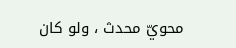محويّ محدث ، ولو كان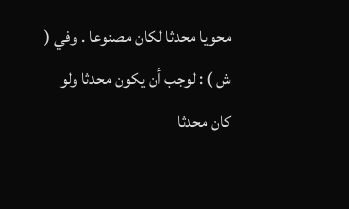محويا محدثا لكان مصنوعا . وفي ( ش ) : لوجب أن يكون محدثا ولو كان محدثا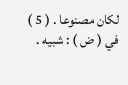لكان مصنوعا . ( 5 ) في ( ض ) : شبيه .